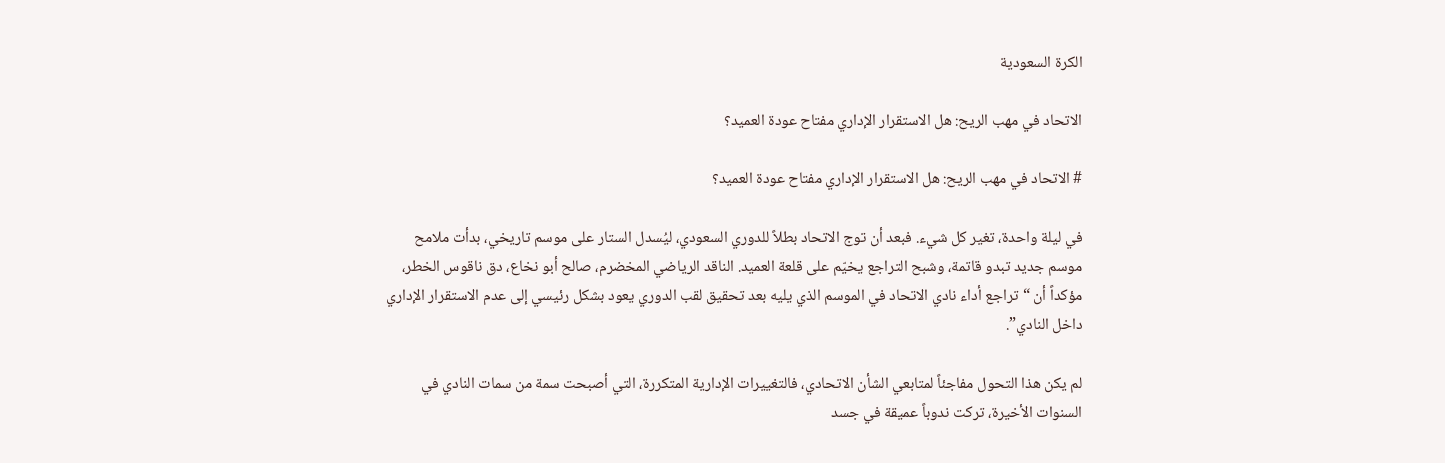الكرة السعودية

الاتحاد في مهب الريح: هل الاستقرار الإداري مفتاح عودة العميد؟

# الاتحاد في مهب الريح: هل الاستقرار الإداري مفتاح عودة العميد؟

في ليلة واحدة، تغير كل شيء. فبعد أن توج الاتحاد بطلاً للدوري السعودي، ليُسدل الستار على موسم تاريخي، بدأت ملامح موسم جديد تبدو قاتمة، وشبح التراجع يخيّم على قلعة العميد. الناقد الرياضي المخضرم، صالح أبو نخاع، دق ناقوس الخطر، مؤكداً أن “تراجع أداء نادي الاتحاد في الموسم الذي يليه بعد تحقيق لقب الدوري يعود بشكل رئيسي إلى عدم الاستقرار الإداري داخل النادي”.

لم يكن هذا التحول مفاجئاً لمتابعي الشأن الاتحادي، فالتغييرات الإدارية المتكررة، التي أصبحت سمة من سمات النادي في السنوات الأخيرة، تركت ندوباً عميقة في جسد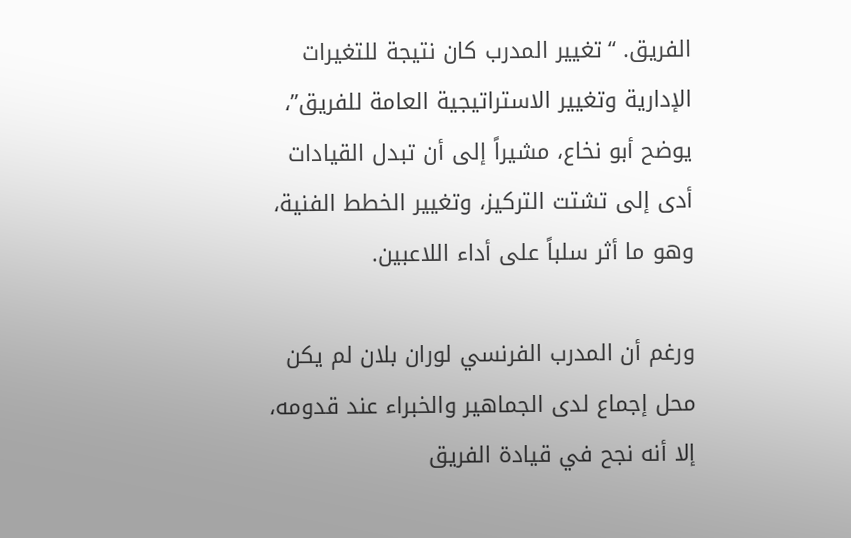الفريق. “تغيير المدرب كان نتيجة للتغيرات الإدارية وتغيير الاستراتيجية العامة للفريق”، يوضح أبو نخاع، مشيراً إلى أن تبدل القيادات أدى إلى تشتت التركيز، وتغيير الخطط الفنية، وهو ما أثر سلباً على أداء اللاعبين.

ورغم أن المدرب الفرنسي لوران بلان لم يكن محل إجماع لدى الجماهير والخبراء عند قدومه، إلا أنه نجح في قيادة الفريق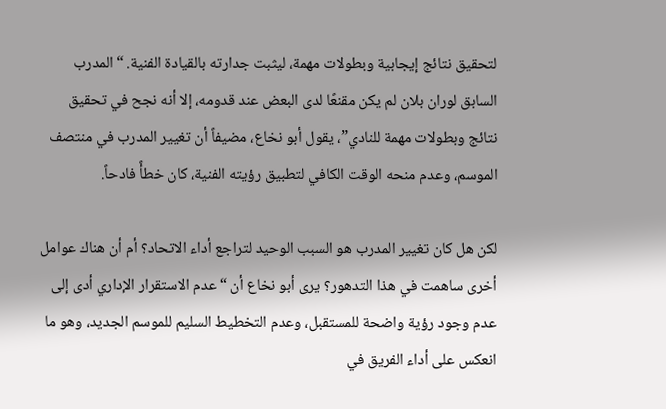لتحقيق نتائج إيجابية وبطولات مهمة، ليثبت جدارته بالقيادة الفنية. “المدرب السابق لوران بلان لم يكن مقنعًا لدى البعض عند قدومه، إلا أنه نجح في تحقيق نتائج وبطولات مهمة للنادي”، يقول أبو نخاع، مضيفاً أن تغيير المدرب في منتصف الموسم، وعدم منحه الوقت الكافي لتطبيق رؤيته الفنية، كان خطأً فادحاً.

لكن هل كان تغيير المدرب هو السبب الوحيد لتراجع أداء الاتحاد؟ أم أن هناك عوامل أخرى ساهمت في هذا التدهور؟ يرى أبو نخاع أن “عدم الاستقرار الإداري أدى إلى عدم وجود رؤية واضحة للمستقبل، وعدم التخطيط السليم للموسم الجديد، وهو ما انعكس على أداء الفريق في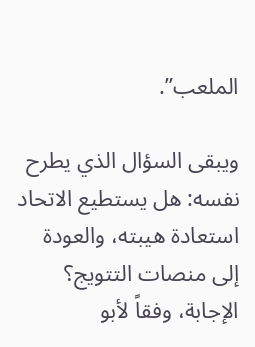الملعب”.

ويبقى السؤال الذي يطرح نفسه: هل يستطيع الاتحاد استعادة هيبته، والعودة إلى منصات التتويج؟ الإجابة، وفقاً لأبو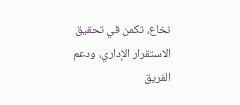نخاع، تكمن في تحقيق الاستقرار الإداري، ودعم الفريق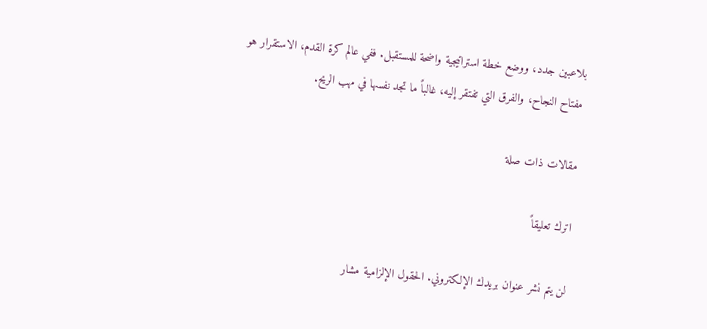بلاعبين جدد، ووضع خطة استراتيجية واضحة للمستقبل. ففي عالم كرة القدم، الاستقرار هو مفتاح النجاح، والفرق التي تفتقر إليه، غالباً ما تجد نفسها في مهب الريح.

مقالات ذات صلة

اترك تعليقاً

لن يتم نشر عنوان بريدك الإلكتروني. الحقول الإلزامية مشار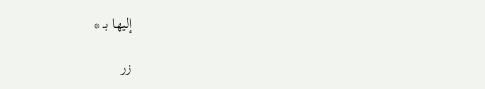إليها بـ *

زر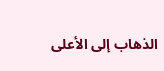الذهاب إلى الأعلى